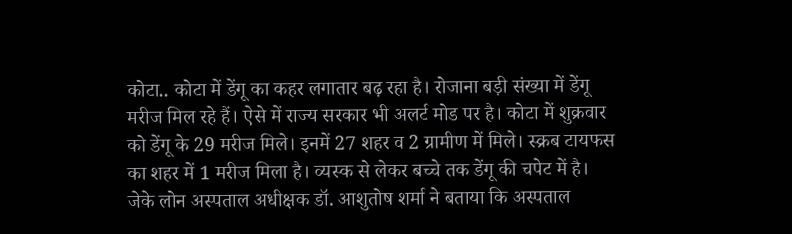कोटा.. कोटा में डेंगू का कहर लगातार बढ़ रहा है। रोजाना बड़ी संख्या में डेंगू मरीज मिल रहे हैं। ऐसे में राज्य सरकार भी अलर्ट मोड पर है। कोटा में शुक्रवार को डेंगू के 29 मरीज मिले। इनमें 27 शहर व 2 ग्रामीण में मिले। स्क्रब टायफस का शहर में 1 मरीज मिला है। व्यस्क से लेकर बच्चे तक डेंगू की चपेट में है। जेके लोन अस्पताल अधीक्षक डॉ. आशुतोष शर्मा ने बताया कि अस्पताल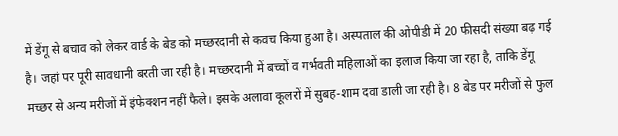में डेंगू से बचाव को लेकर वार्ड के बेड को मच्छरदानी से कवच किया हुआ है। अस्पताल की ओपीडी में 20 फीसदी संख्या बढ़ गई है। जहां पर पूरी सावधानी बरती जा रही है। मच्छरदानी में बच्चों व गर्भवती महिलाओं का इलाज किया जा रहा है, ताकि डेंगू मच्छर से अन्य मरीजों में इंफेक्शन नहीं फैले। इसके अलावा कूलरों में सुबह-शाम दवा डाली जा रही है। 8 बेड पर मरीजों से फुल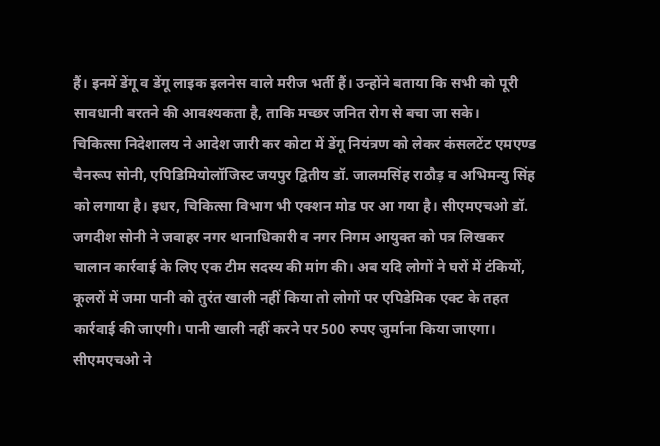हैं। इनमें डेंगू व डेंगू लाइक इलनेस वाले मरीज भर्ती हैं। उन्होंने बताया कि सभी को पूरी सावधानी बरतने की आवश्यकता है, ताकि मच्छर जनित रोग से बचा जा सके।
चिकित्सा निदेशालय ने आदेश जारी कर कोटा में डेंगू नियंत्रण को लेकर कंसलटेंट एमएण्ड चैनरूप सोनी, एपिडिमियोलॉजिस्ट जयपुर द्वितीय डॉ. जालमसिंह राठौड़ व अभिमन्यु सिंह को लगाया है। इधर, चिकित्सा विभाग भी एक्शन मोड पर आ गया है। सीएमएचओ डॉ. जगदीश सोनी ने जवाहर नगर थानाधिकारी व नगर निगम आयुक्त को पत्र लिखकर चालान कार्रवाई के लिए एक टीम सदस्य की मांग की। अब यदि लोगों ने घरों में टंकियों, कूलरों में जमा पानी को तुरंत खाली नहीं किया तो लोगों पर एपिडेमिक एक्ट के तहत कार्रवाई की जाएगी। पानी खाली नहीं करने पर 500 रुपए जुर्माना किया जाएगा। सीएमएचओ ने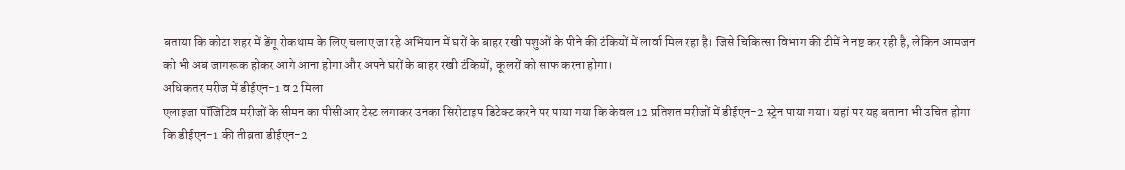बताया कि कोटा शहर में डेंगू रोकथाम के लिए चलाए जा रहे अभियान में घरों के बाहर रखी पशुओं के पीने की टंकियों में लार्वा मिल रहा है। जिसे चिकित्सा विभाग की टीमें ने नष्ट कर रही है, लेकिन आमजन को भी अब जागरूक होकर आगे आना होगा और अपने घरों के बाहर रखी टंकियों, कूलरों को साफ करना होगा।
अधिकतर मरीज में डीईएन-1 व 2 मिला
एलाइजा पॉजिटिव मरीजों के सीमन का पीसीआर टेस्ट लगाकर उनका सिरोटाइप डिटेक्ट करने पर पाया गया कि केवल 12 प्रतिशत मरीजों में डीईएन-2 स्ट्रेन पाया गया। यहां पर यह बताना भी उचित होगा कि डीईएन-1 की तीव्रता डीईएन-2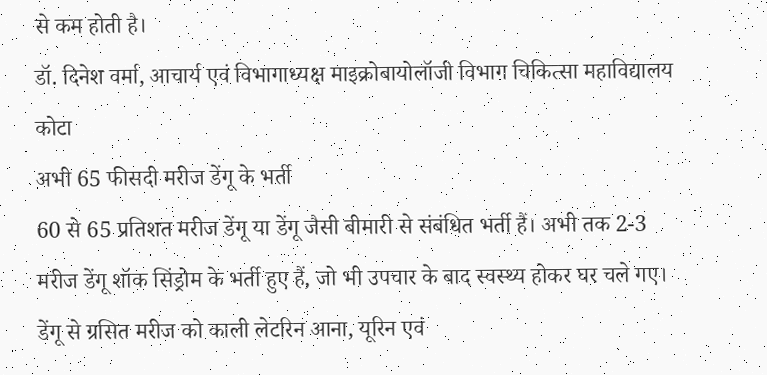से कम होती है।
डॉ. दिनेश वर्मा, आचार्य एवं विभागाध्यक्ष माइक्रोबायोलॉजी विभाग चिकित्सा महाविद्यालय कोटा
अभी 65 फीसदी मरीज डेंगू के भर्ती
60 से 65 प्रतिशत मरीज डेंगू या डेंगू जैसी बीमारी से संबंधित भर्ती हैं। अभी तक 2-3 मरीज डेंगू शॉक सिंड्रोम के भर्ती हुए हैं, जो भी उपचार के बाद स्वस्थ्य होकर घर चले गए। डेंगू से ग्रसित मरीज को काली लेटरिन आना, यूरिन एवं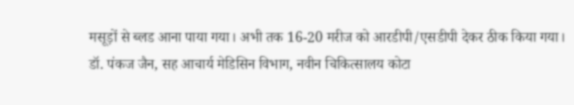मसूड़ों से ब्लड आना पाया गया। अभी तक 16-20 मरीज को आरडीपी/एसडीपी देकर ठीक किया गया।
डॉ. पंकज जैन, सह आचार्य मेडिसिन विभाग, नवीन चिकित्सालय कोटा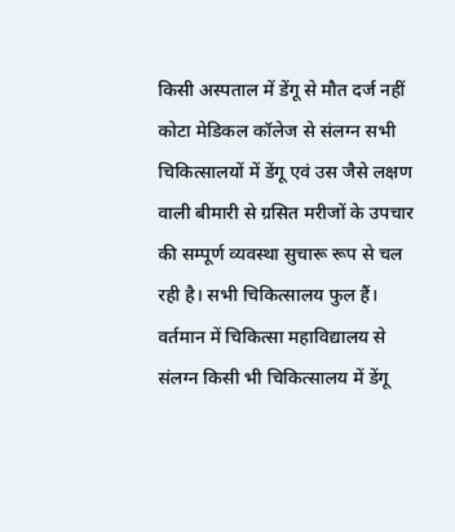किसी अस्पताल में डेंगू से मौत दर्ज नहीं
कोटा मेडिकल कॉलेज से संलग्न सभी चिकित्सालयों में डेंगू एवं उस जैसे लक्षण वाली बीमारी से ग्रसित मरीजों के उपचार की सम्पूर्ण व्यवस्था सुचारू रूप से चल रही है। सभी चिकित्सालय फुल हैं। वर्तमान में चिकित्सा महाविद्यालय से संलग्न किसी भी चिकित्सालय में डेंगू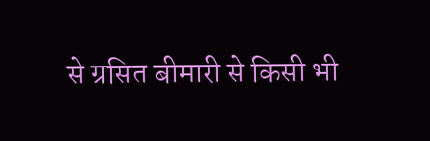से ग्रसित बीमारी से किसी भी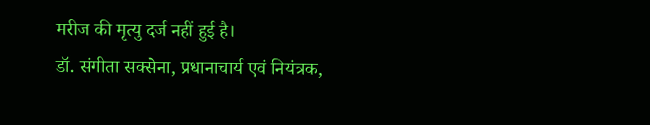मरीज की मृत्यु दर्ज नहीं हुई है।
डॉ. संगीता सक्सेना, प्रधानाचार्य एवं नियंत्रक,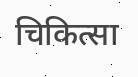चिकित्सा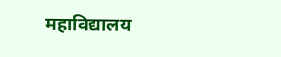महाविद्यालय